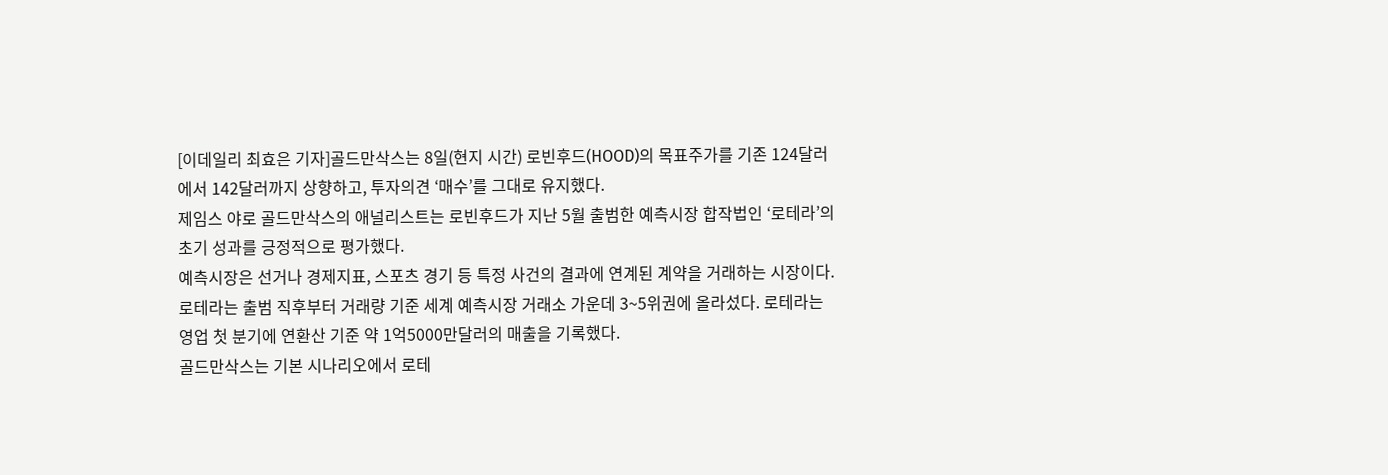[이데일리 최효은 기자]골드만삭스는 8일(현지 시간) 로빈후드(HOOD)의 목표주가를 기존 124달러에서 142달러까지 상향하고, 투자의견 ‘매수’를 그대로 유지했다.
제임스 야로 골드만삭스의 애널리스트는 로빈후드가 지난 5월 출범한 예측시장 합작법인 ‘로테라’의 초기 성과를 긍정적으로 평가했다.
예측시장은 선거나 경제지표, 스포츠 경기 등 특정 사건의 결과에 연계된 계약을 거래하는 시장이다. 로테라는 출범 직후부터 거래량 기준 세계 예측시장 거래소 가운데 3~5위권에 올라섰다. 로테라는 영업 첫 분기에 연환산 기준 약 1억5000만달러의 매출을 기록했다.
골드만삭스는 기본 시나리오에서 로테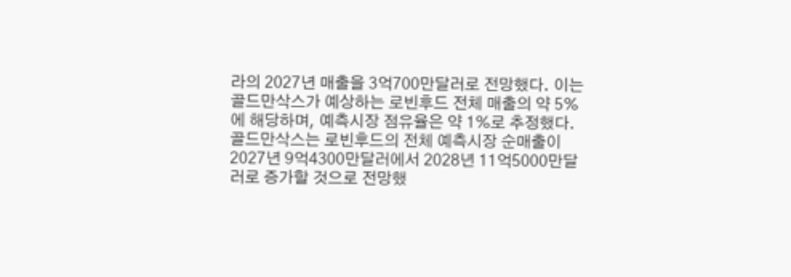라의 2027년 매출을 3억700만달러로 전망했다. 이는 골드만삭스가 예상하는 로빈후드 전체 매출의 약 5%에 해당하며, 예측시장 점유율은 약 1%로 추정했다.
골드만삭스는 로빈후드의 전체 예측시장 순매출이 2027년 9억4300만달러에서 2028년 11억5000만달러로 증가할 것으로 전망했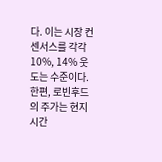다. 이는 시장 컨센서스를 각각 10%, 14% 웃도는 수준이다.
한편, 로빈후드의 주가는 현지 시간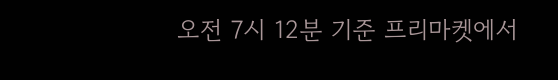오전 7시 12분 기준 프리마켓에서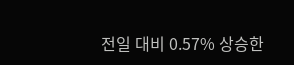전일 대비 0.57% 상승한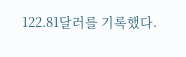122.81달러를 기록했다.